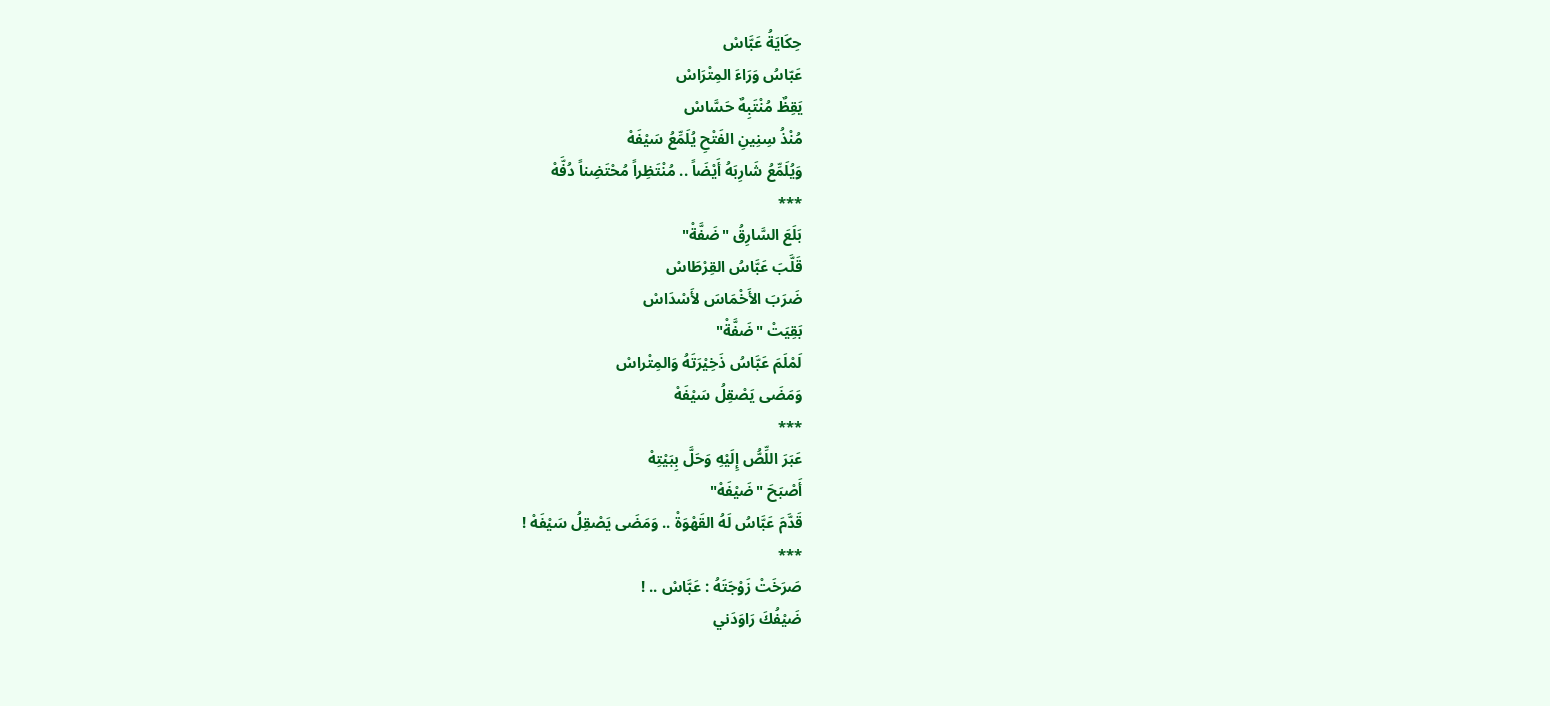حِكَايَةُ عَبَّاسْ
عَبّاسُ وَرَاءَ المِتْرَاسْ
يَقِظٌ مُنْتَبِهٌ حَسَّاسْ
مُنْذُ سِنِينِ الفَتْحِ يُلَمِّعُ سَيْفَهْ
وَيُلَمِّعُ شَارِبَهُ أَيْضَاً .. مُنْتَظِراً مُحْتَضِناً دُفَّهْ
***
بَلَعَ السَّارِقُ "ضَفَّةْ"
قَلَّبَ عَبَّاسُ القِرْطَاسْ
ضَرَبَ الأَخْمَاسَ لأَسْدَاسْ
بَقِيَتْ "ضَفَّةْ"
لَمْلَمَ عَبَّاسُ ذَخِيْرَتَهُ وَالمِتْراسْ
وَمَضَى يَصْقِلُ سَيْفَهْ
***
عَبَرَ اللِّصُّ إِلَيْهِ وَحَلَّ بِبَيْتِهْ
أَصْبَحَ "ضَيْفَهْ"
قَدَّمَ عَبَّاسُ لَهُ القَهْوَةْ .. وَمَضَى يَصْقِلُ سَيْفَهْ !
***
صَرَخَتْ زَوْجَتَهُ : عَبَّاسْ .. !
ضَيْفُكَ رَاوَدَني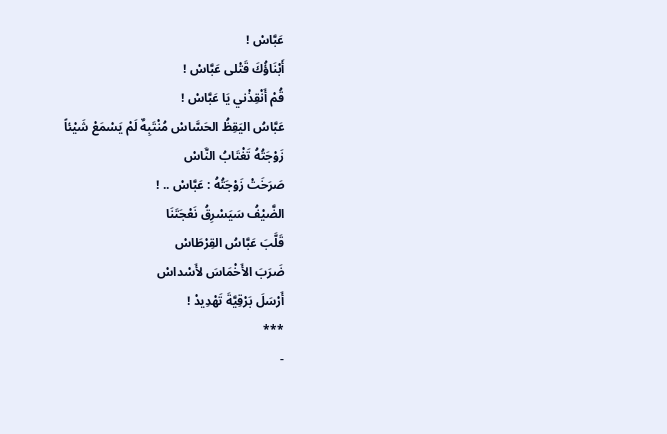عَبَّاسْ !
أَبْنَاؤُكَ قَتْلى عَبَّاسْ !
قُمْ أَنْقِذْني يَا عَبَّاسْ !
عَبَّاسُ اليَقِظُ الحَسَّاسْ مُنْتَبِهٌ لَمْ يَسْمَعْ شَيْئاً
زَوْجَتُهُ تَغْتَابُ النَّاسْ
صَرَخَتْ زَوْجَتُهُ : عَبَّاسْ .. !
الضَّيْفُ سَيَسْرِقُ نَعْجَتَنَا
قَلَّبَ عَبَّاسُ القِرْطَاسْ
ضَرَبَ الأَخْمَاسَ لأَسْداسْ
أَرْسَلَ بَرْقِيَّةَ تَهْدِيدْ !
***
-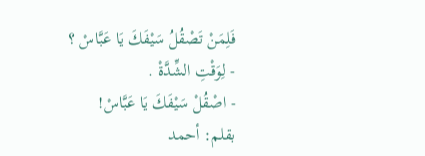فَلِمَنْ تَصْقُلُ سَيْفَكَ يَا عَبَّاسْ ؟
- لِوَقْتِ الشِّدَّةْ .
- اصْقُلْ سَيْفَكَ يَا عَبَّاسْ!
بقلم: أحمد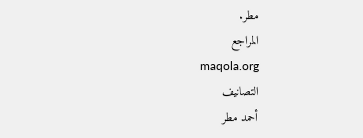مطر.
المراجع
maqola.org
التصانيف
أحمد مطر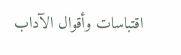اقتباسات وأقوال الآداب